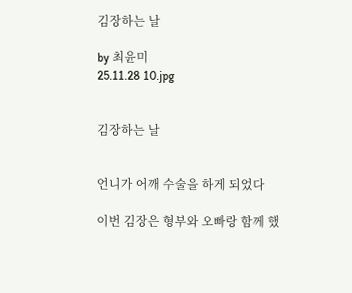김장하는 날

by 최윤미
25.11.28 10.jpg


김장하는 날


언니가 어깨 수술을 하게 되었다

이번 김장은 형부와 오빠랑 함께 했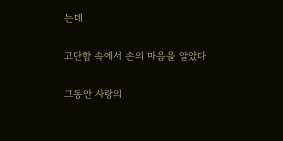는데

고단함 속에서 손의 마음을 알았다

그동안 사랑의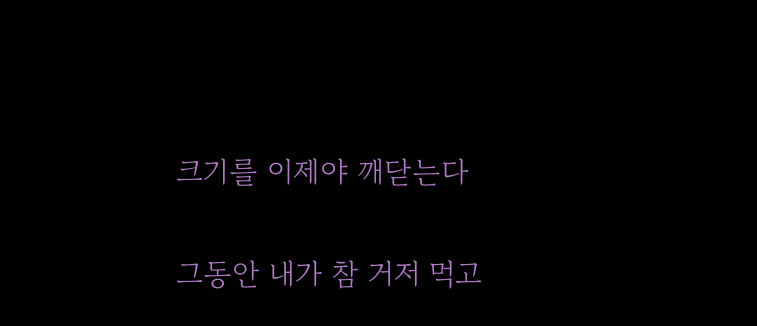크기를 이제야 깨닫는다

그동안 내가 참 거저 먹고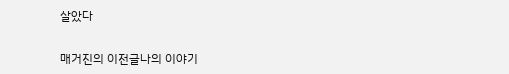살았다

매거진의 이전글나의 이야기